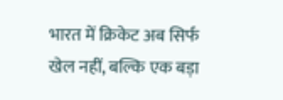भारत में क्रिकेट अब सिर्फ खेल नहीं, बल्कि एक बड़ा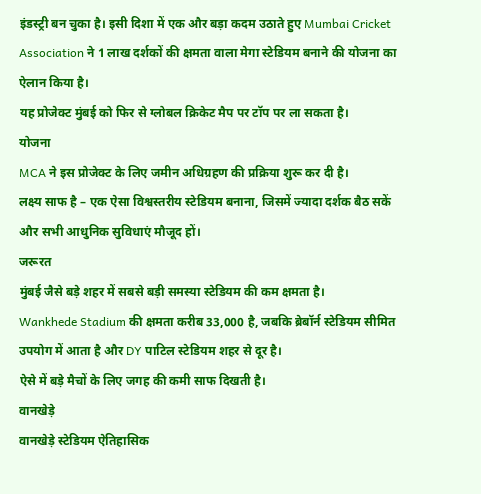इंडस्ट्री बन चुका है। इसी दिशा में एक और बड़ा कदम उठाते हुए Mumbai Cricket Association ने 1 लाख दर्शकों की क्षमता वाला मेगा स्टेडियम बनाने की योजना का ऐलान किया है।
यह प्रोजेक्ट मुंबई को फिर से ग्लोबल क्रिकेट मैप पर टॉप पर ला सकता है।
योजना
MCA ने इस प्रोजेक्ट के लिए जमीन अधिग्रहण की प्रक्रिया शुरू कर दी है।
लक्ष्य साफ है – एक ऐसा विश्वस्तरीय स्टेडियम बनाना, जिसमें ज्यादा दर्शक बैठ सकें और सभी आधुनिक सुविधाएं मौजूद हों।
जरूरत
मुंबई जैसे बड़े शहर में सबसे बड़ी समस्या स्टेडियम की कम क्षमता है।
Wankhede Stadium की क्षमता करीब 33,000 है, जबकि ब्रेबॉर्न स्टेडियम सीमित उपयोग में आता है और DY पाटिल स्टेडियम शहर से दूर है।
ऐसे में बड़े मैचों के लिए जगह की कमी साफ दिखती है।
वानखेड़े
वानखेड़े स्टेडियम ऐतिहासिक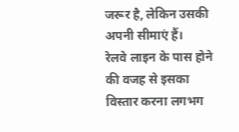जरूर है, लेकिन उसकी अपनी सीमाएं हैं।
रेलवे लाइन के पास होने की वजह से इसका विस्तार करना लगभग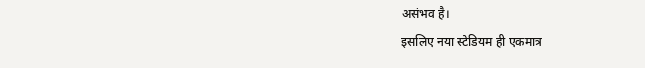असंभव है।
इसलिए नया स्टेडियम ही एकमात्र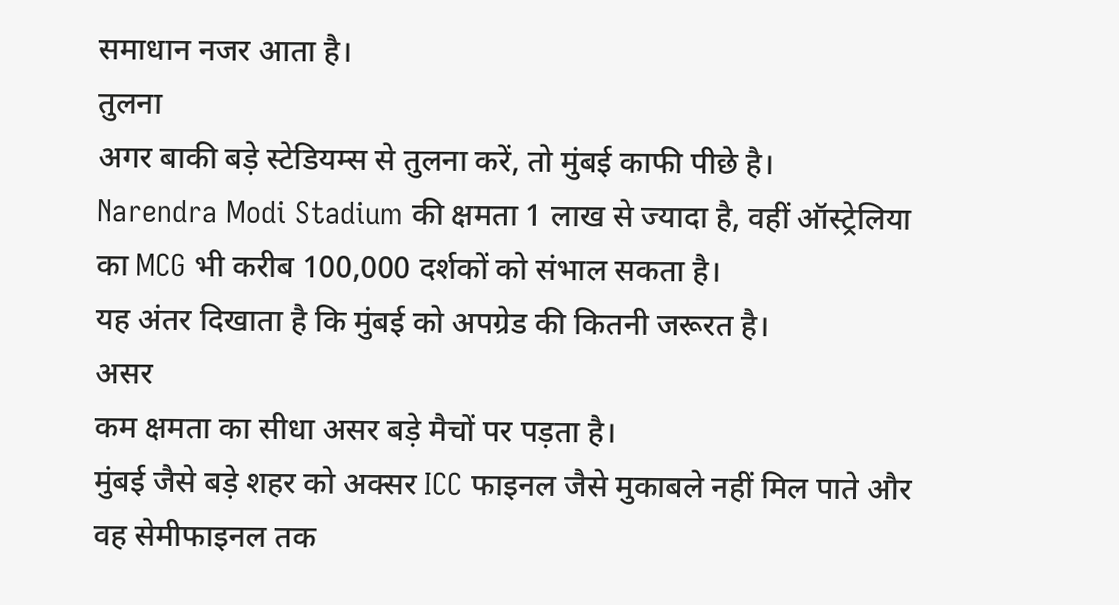समाधान नजर आता है।
तुलना
अगर बाकी बड़े स्टेडियम्स से तुलना करें, तो मुंबई काफी पीछे है।
Narendra Modi Stadium की क्षमता 1 लाख से ज्यादा है, वहीं ऑस्ट्रेलिया का MCG भी करीब 100,000 दर्शकों को संभाल सकता है।
यह अंतर दिखाता है कि मुंबई को अपग्रेड की कितनी जरूरत है।
असर
कम क्षमता का सीधा असर बड़े मैचों पर पड़ता है।
मुंबई जैसे बड़े शहर को अक्सर ICC फाइनल जैसे मुकाबले नहीं मिल पाते और वह सेमीफाइनल तक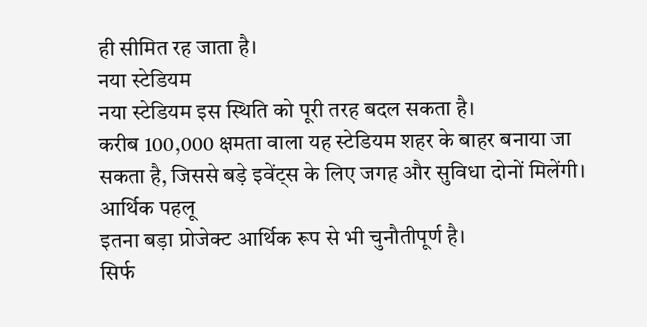ही सीमित रह जाता है।
नया स्टेडियम
नया स्टेडियम इस स्थिति को पूरी तरह बदल सकता है।
करीब 100,000 क्षमता वाला यह स्टेडियम शहर के बाहर बनाया जा सकता है, जिससे बड़े इवेंट्स के लिए जगह और सुविधा दोनों मिलेंगी।
आर्थिक पहलू
इतना बड़ा प्रोजेक्ट आर्थिक रूप से भी चुनौतीपूर्ण है।
सिर्फ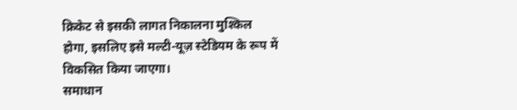क्रिकेट से इसकी लागत निकालना मुश्किल होगा, इसलिए इसे मल्टी-यूज़ स्टेडियम के रूप में विकसित किया जाएगा।
समाधान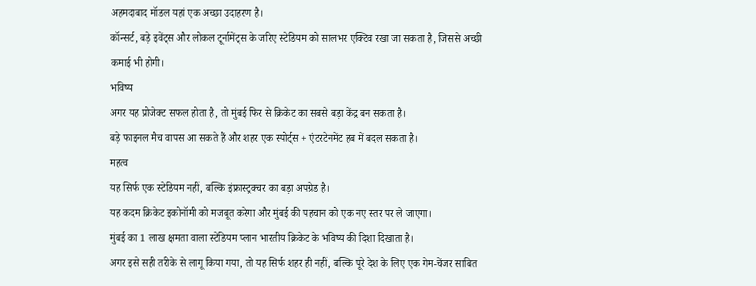अहमदाबाद मॉडल यहां एक अच्छा उदाहरण है।
कॉन्सर्ट, बड़े इवेंट्स और लोकल टूर्नामेंट्स के जरिए स्टेडियम को सालभर एक्टिव रखा जा सकता है, जिससे अच्छी कमाई भी होगी।
भविष्य
अगर यह प्रोजेक्ट सफल होता है, तो मुंबई फिर से क्रिकेट का सबसे बड़ा केंद्र बन सकता है।
बड़े फाइनल मैच वापस आ सकते हैं और शहर एक स्पोर्ट्स + एंटरटेनमेंट हब में बदल सकता है।
महत्व
यह सिर्फ एक स्टेडियम नहीं, बल्कि इंफ्रास्ट्रक्चर का बड़ा अपग्रेड है।
यह कदम क्रिकेट इकोनॉमी को मजबूत करेगा और मुंबई की पहचान को एक नए स्तर पर ले जाएगा।
मुंबई का 1 लाख क्षमता वाला स्टेडियम प्लान भारतीय क्रिकेट के भविष्य की दिशा दिखाता है।
अगर इसे सही तरीके से लागू किया गया, तो यह सिर्फ शहर ही नहीं, बल्कि पूरे देश के लिए एक गेम-चेंजर साबित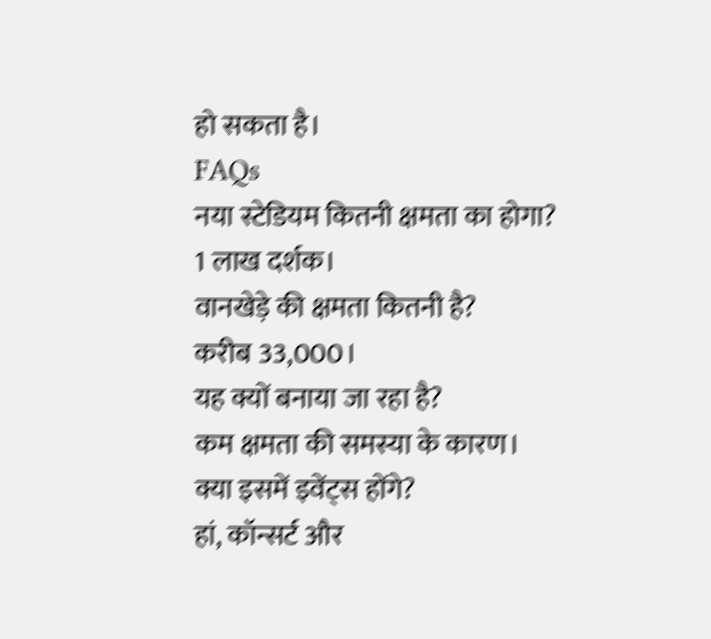हो सकता है।
FAQs
नया स्टेडियम कितनी क्षमता का होगा?
1 लाख दर्शक।
वानखेड़े की क्षमता कितनी है?
करीब 33,000।
यह क्यों बनाया जा रहा है?
कम क्षमता की समस्या के कारण।
क्या इसमें इवेंट्स होंगे?
हां, कॉन्सर्ट और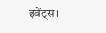इवेंट्स।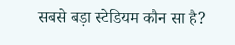सबसे बड़ा स्टेडियम कौन सा है?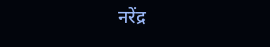नरेंद्र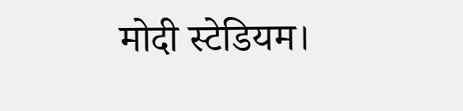मोदी स्टेडियम।